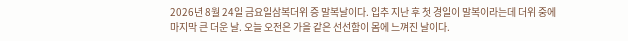2026년 8월 24일 금요일삼복더위 증 말복날이다. 입추 지난 후 첫 경일이 말복이라는데 더위 중에 마지막 큰 더운 날. 오늘 오전은 가을 같은 선선함이 몸에 느껴진 날이다.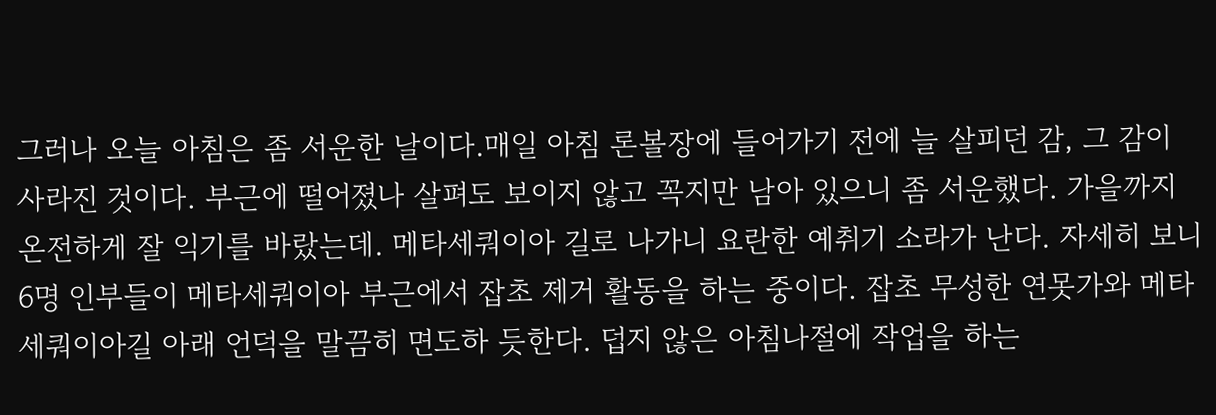그러나 오늘 아침은 좀 서운한 날이다.매일 아침 론볼장에 들어가기 전에 늘 살피던 감, 그 감이 사라진 것이다. 부근에 떨어졌나 살펴도 보이지 않고 꼭지만 남아 있으니 좀 서운했다. 가을까지 온전하게 잘 익기를 바랐는데. 메타세쿼이아 길로 나가니 요란한 예취기 소라가 난다. 자세히 보니 6명 인부들이 메타세쿼이아 부근에서 잡초 제거 활동을 하는 중이다. 잡초 무성한 연못가와 메타세쿼이아길 아래 언덕을 말끔히 면도하 듯한다. 덥지 않은 아침나절에 작업을 하는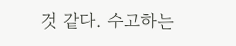것 같다. 수고하는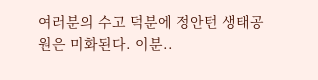여러분의 수고 덕분에 정안턴 생태공원은 미화된다. 이분..